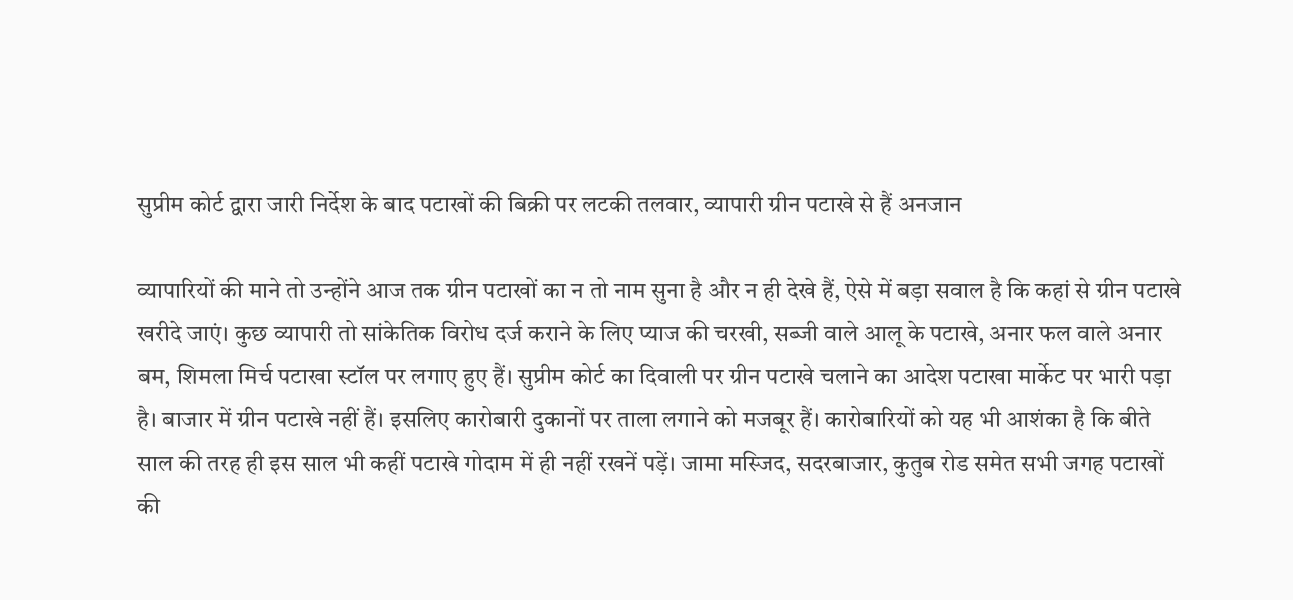सुप्रीम कोर्ट द्वारा जारी निर्देश के बाद पटाखों की बिक्री पर लटकी तलवार, व्यापारी ग्रीन पटाखे से हैं अनजान

व्यापारियों की माने तो उन्होंने आज तक ग्रीन पटाखों का न तो नाम सुना है और न ही देखे हैं, ऐसे में बड़ा सवाल है कि कहां से ग्रीन पटाखे खरीदे जाएं। कुछ व्यापारी तो सांकेतिक विरोध दर्ज कराने के लिए प्याज की चरखी, सब्जी वाले आलू के पटाखे, अनार फल वाले अनार बम, शिमला मिर्च पटाखा स्टॉल पर लगाए हुए हैं। सुप्रीम कोर्ट का दिवाली पर ग्रीन पटाखे चलाने का आदेश पटाखा मार्केट पर भारी पड़ा है। बाजार में ग्रीन पटाखे नहीं हैं। इसलिए कारोबारी दुकानों पर ताला लगाने को मजबूर हैं। कारोबारियों को यह भी आशंका है कि बीते साल की तरह ही इस साल भी कहीं पटाखे गोदाम में ही नहीं रखनें पड़ें। जामा मस्जिद, सदरबाजार, कुतुब रोड समेत सभी जगह पटाखों की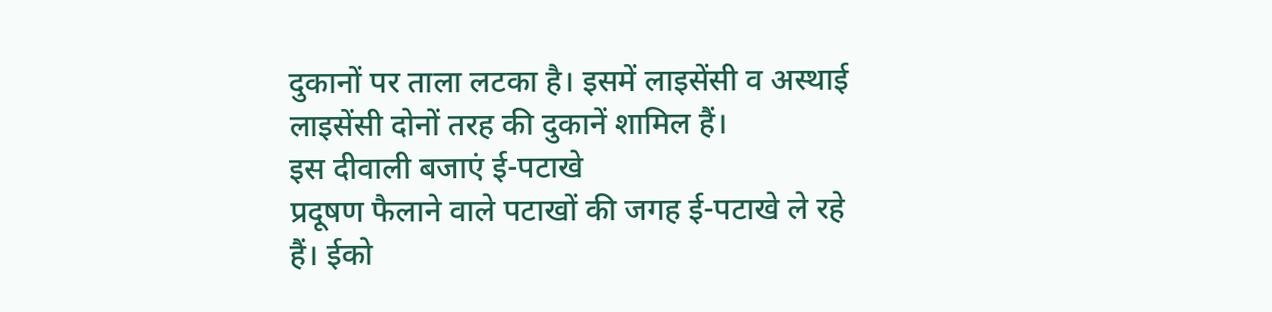दुकानों पर ताला लटका है। इसमें लाइसेंसी व अस्थाई लाइसेंसी दोनों तरह की दुकानें शामिल हैं।
इस दीवाली बजाएं ई-पटाखे
प्रदूषण फैलाने वाले पटाखों की जगह ई-पटाखे ले रहे हैं। ईको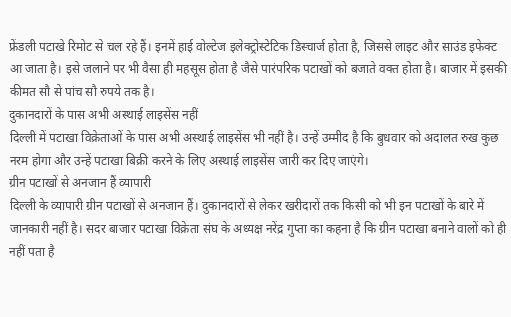फ्रेंडली पटाखे रिमोट से चल रहे हैं। इनमें हाई वोल्टेज इलेक्ट्रोस्टेटिक डिस्चार्ज होता है, जिससे लाइट और साउंड इफेक्ट आ जाता है। इसे जलाने पर भी वैसा ही महसूस होता है जैसे पारंपरिक पटाखों को बजाते वक्त होता है। बाजार में इसकी कीमत सौ से पांच सौ रुपये तक है।
दुकानदारों के पास अभी अस्थाई लाइसेंस नहीं
दिल्ली में पटाखा विक्रेताओं के पास अभी अस्थाई लाइसेंस भी नहीं है। उन्हें उम्मीद है कि बुधवार को अदालत रुख कुछ नरम होगा और उन्हें पटाखा बिक्री करने के लिए अस्थाई लाइसेंस जारी कर दिए जाएंगे।
ग्रीन पटाखों से अनजान हैं व्यापारी
दिल्ली के व्यापारी ग्रीन पटाखों से अनजान हैं। दुकानदारों से लेकर खरीदारों तक किसी को भी इन पटाखों के बारे में जानकारी नहीं है। सदर बाजार पटाखा विक्रेता संघ के अध्यक्ष नरेंद्र गुप्ता का कहना है कि ग्रीन पटाखा बनाने वालों को ही नहीं पता है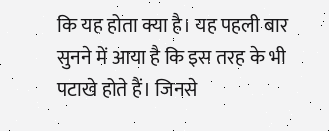कि यह होता क्या है। यह पहली बार सुनने में आया है कि इस तरह के भी पटाखे होते हैं। जिनसे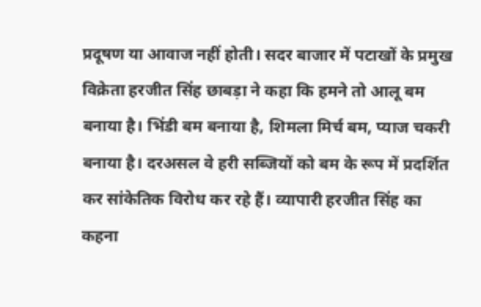प्रदूषण या आवाज नहीं होती। सदर बाजार में पटाखों के प्रमुख विक्रेता हरजीत सिंह छाबड़ा ने कहा कि हमने तो आलू बम बनाया है। भिंडी बम बनाया है, शिमला मिर्च बम, प्याज चकरी बनाया है। दरअसल वे हरी सब्जियों को बम के रूप में प्रदर्शित कर सांकेतिक विरोध कर रहे हैं। व्यापारी हरजीत सिंह का कहना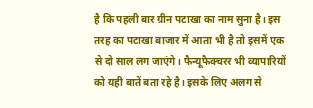है कि पहली बार ग्रीन पटाखा का नाम सुना है। इस तरह का पटाखा बाजार में आता भी है तो इसमें एक से दो साल लग जाएंगे। फैन्यूफैक्चरर भी व्यापारियों को यही बातें बता रहे है। इसके लिए अलग से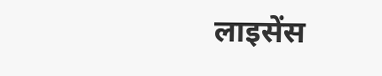लाइसेंस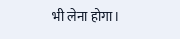भी लेना होगा।